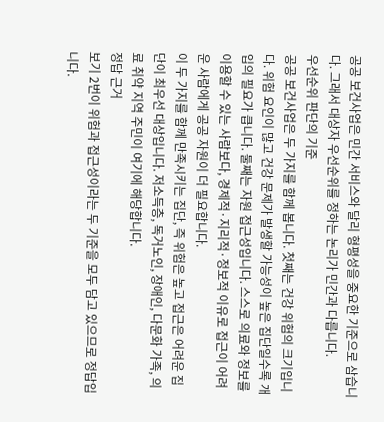공공 보건사업은 민간 서비스와 달리 형평성을 중요한 기준으로 삼습니다. 그래서 대상자 우선순위를 정하는 논리가 민간과 다릅니다.
우선순위 판단의 기준
공공 보건사업은 두 가지를 함께 봅니다. 첫째는 건강 위험의 크기입니다. 위험 요인이 많고 건강 문제가 발생할 가능성이 높은 집단일수록 개입의 필요가 큽니다. 둘째는 자원 접근성입니다. 스스로 의료와 정보를 이용할 수 있는 사람보다, 경제적·지리적·정보적 이유로 접근이 어려운 사람에게 공공 자원이 더 필요합니다.
이 두 가지를 함께 만족시키는 집단, 즉 위험은 높고 접근은 어려운 집단이 최우선 대상입니다. 저소득층, 독거노인, 장애인, 다문화 가족, 의료 취약 지역 주민이 여기에 해당합니다.
정답 근거
보기 2번이 위험과 접근성이라는 두 기준을 모두 담고 있으므로 정답입니다.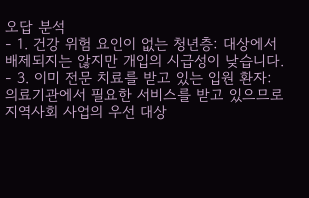오답 분석
- 1. 건강 위험 요인이 없는 청년층: 대상에서 배제되지는 않지만 개입의 시급성이 낮습니다.
- 3. 이미 전문 치료를 받고 있는 입원 환자: 의료기관에서 필요한 서비스를 받고 있으므로 지역사회 사업의 우선 대상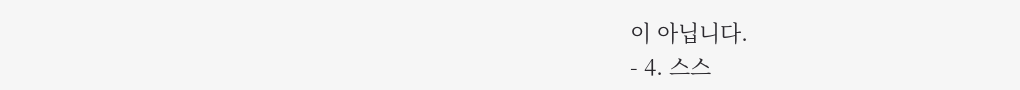이 아닙니다.
- 4. 스스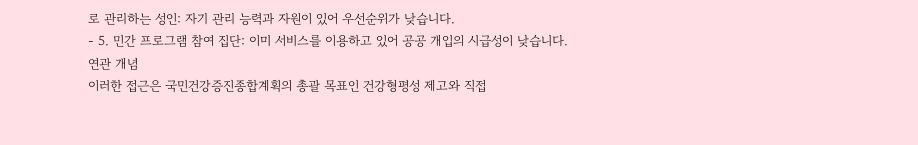로 관리하는 성인: 자기 관리 능력과 자원이 있어 우선순위가 낮습니다.
- 5. 민간 프로그램 참여 집단: 이미 서비스를 이용하고 있어 공공 개입의 시급성이 낮습니다.
연관 개념
이러한 접근은 국민건강증진종합계획의 총괄 목표인 건강형평성 제고와 직접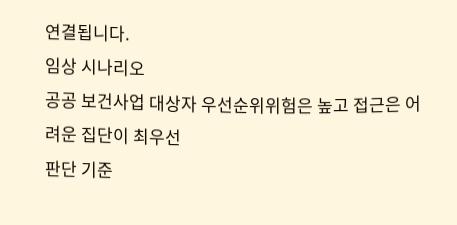연결됩니다.
임상 시나리오
공공 보건사업 대상자 우선순위위험은 높고 접근은 어려운 집단이 최우선
판단 기준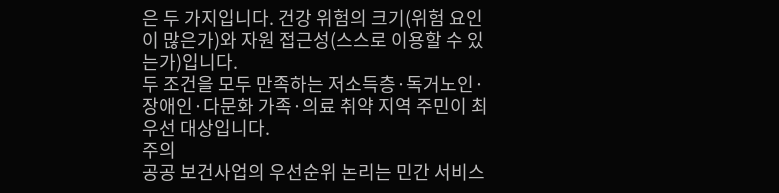은 두 가지입니다. 건강 위험의 크기(위험 요인이 많은가)와 자원 접근성(스스로 이용할 수 있는가)입니다.
두 조건을 모두 만족하는 저소득층·독거노인·장애인·다문화 가족·의료 취약 지역 주민이 최우선 대상입니다.
주의
공공 보건사업의 우선순위 논리는 민간 서비스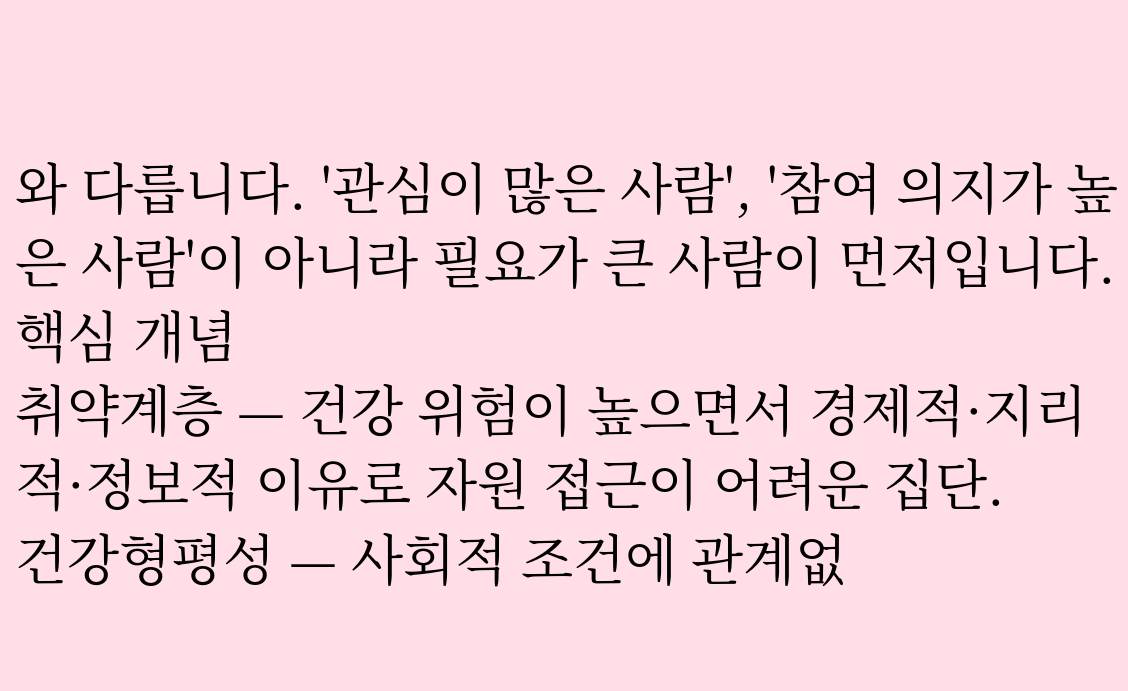와 다릅니다. '관심이 많은 사람', '참여 의지가 높은 사람'이 아니라 필요가 큰 사람이 먼저입니다.
핵심 개념
취약계층 — 건강 위험이 높으면서 경제적·지리적·정보적 이유로 자원 접근이 어려운 집단.
건강형평성 — 사회적 조건에 관계없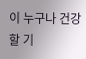이 누구나 건강할 기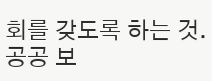회를 갖도록 하는 것. 공공 보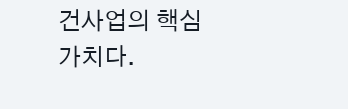건사업의 핵심 가치다.